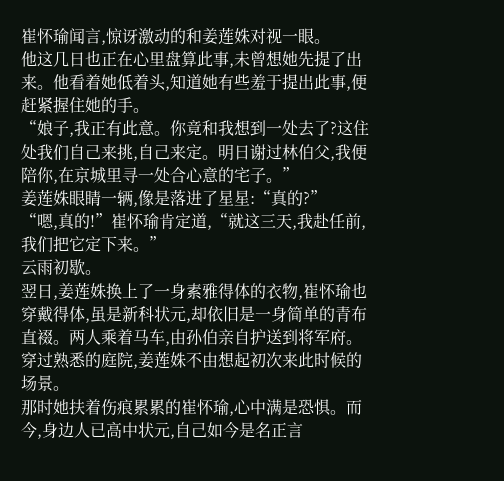崔怀瑜闻言,惊讶激动的和姜莲姝对视一眼。
他这几日也正在心里盘算此事,未曾想她先提了出来。他看着她低着头,知道她有些羞于提出此事,便赶紧握住她的手。
“娘子,我正有此意。你竟和我想到一处去了?这住处我们自己来挑,自己来定。明日谢过林伯父,我便陪你,在京城里寻一处合心意的宅子。”
姜莲姝眼睛一辆,像是落进了星星:“真的?”
“嗯,真的!”崔怀瑜肯定道,“就这三天,我赴任前,我们把它定下来。”
云雨初歇。
翌日,姜莲姝换上了一身素雅得体的衣物,崔怀瑜也穿戴得体,虽是新科状元,却依旧是一身简单的青布直裰。两人乘着马车,由孙伯亲自护送到将军府。
穿过熟悉的庭院,姜莲姝不由想起初次来此时候的场景。
那时她扶着伤痕累累的崔怀瑜,心中满是恐惧。而今,身边人已高中状元,自己如今是名正言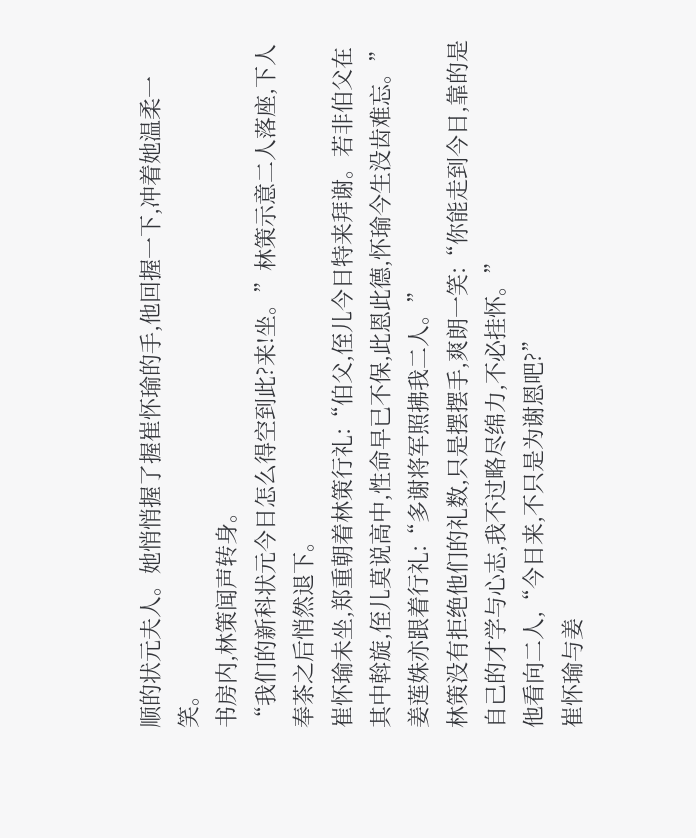顺的状元夫人。她悄悄握了握崔怀瑜的手,他回握一下,冲着她温柔一笑。
书房内,林策闻声转身。
“我们的新科状元今日怎么得空到此?来!坐。”林策示意二人落座,下人奉茶之后悄然退下。
崔怀瑜未坐,郑重朝着林策行礼:“伯父,侄儿今日特来拜谢。若非伯父在其中斡旋,侄儿莫说高中,性命早已不保,此恩此德,怀瑜今生没齿难忘。”
姜莲姝亦跟着行礼:“多谢将军照拂我二人。”
林策没有拒绝他们的礼数,只是摆摆手,爽朗一笑:“你能走到今日,靠的是自己的才学与心志,我不过略尽绵力,不必挂怀。”
他看向二人,“今日来,不只是为谢恩吧?”
崔怀瑜与姜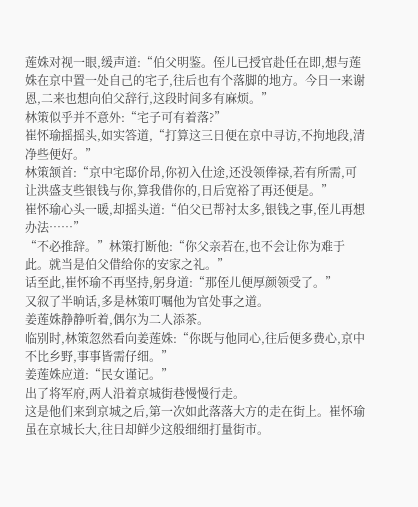莲姝对视一眼,缓声道:“伯父明鉴。侄儿已授官赴任在即,想与莲姝在京中置一处自己的宅子,往后也有个落脚的地方。今日一来谢恩,二来也想向伯父辞行,这段时间多有麻烦。”
林策似乎并不意外:“宅子可有着落?”
崔怀瑜摇摇头,如实答道,“打算这三日便在京中寻访,不拘地段,清净些便好。”
林策颔首:“京中宅邸价昂,你初入仕途,还没领俸禄,若有所需,可让洪盛支些银钱与你,算我借你的,日后宽裕了再还便是。”
崔怀瑜心头一暖,却摇头道:“伯父已帮衬太多,银钱之事,侄儿再想办法……”
“不必推辞。”林策打断他:“你父亲若在,也不会让你为难于此。就当是伯父借给你的安家之礼。”
话至此,崔怀瑜不再坚持,躬身道:“那侄儿便厚颜领受了。”
又叙了半晌话,多是林策叮嘱他为官处事之道。
姜莲姝静静听着,偶尔为二人添茶。
临别时,林策忽然看向姜莲姝:“你既与他同心,往后便多费心,京中不比乡野,事事皆需仔细。”
姜莲姝应道:“民女谨记。”
出了将军府,两人沿着京城街巷慢慢行走。
这是他们来到京城之后,第一次如此落落大方的走在街上。崔怀瑜虽在京城长大,往日却鲜少这般细细打量街市。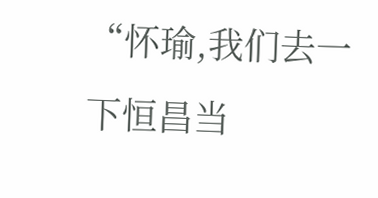“怀瑜,我们去一下恒昌当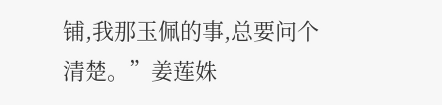铺,我那玉佩的事,总要问个清楚。”姜莲姝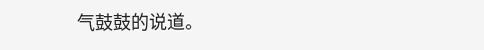气鼓鼓的说道。